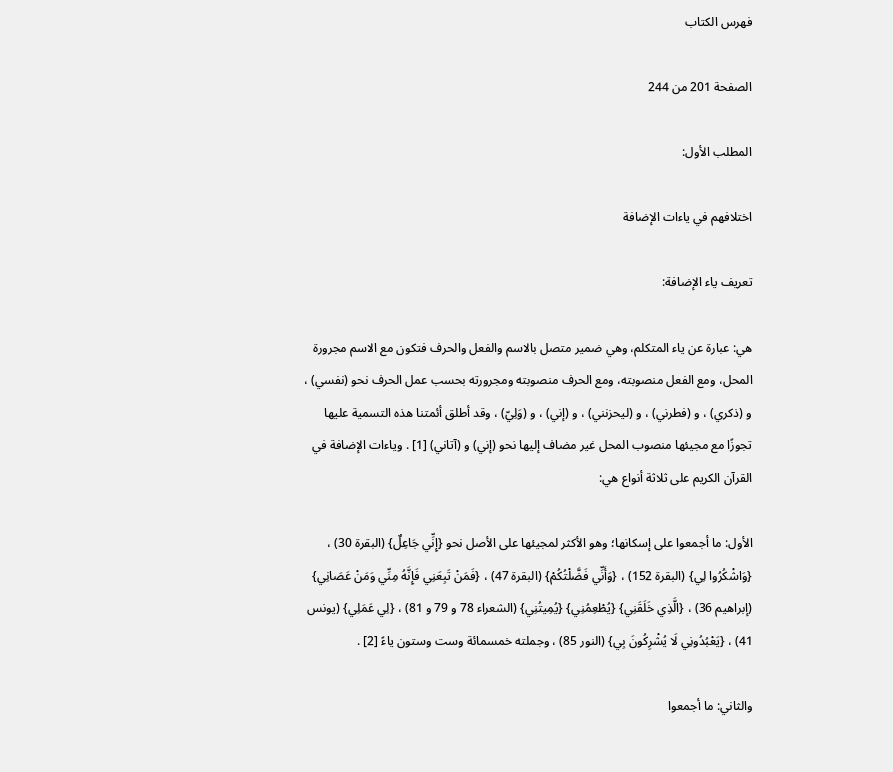فهرس الكتاب

الصفحة 201 من 244

المطلب الأول:

اختلافهم في ياءات الإضافة

تعريف ياء الإضافة:

هي: عبارة عن ياء المتكلم، وهي ضمير متصل بالاسم والفعل والحرف فتكون مع الاسم مجرورة المحل، ومع الفعل منصوبته، ومع الحرف منصوبته ومجرورته بحسب عمل الحرف نحو (نفسي) ، و (ذكري) ، و (فطرني) ، و (ليحزنني) ، و (إني) ، و (وَلِيّ) ، وقد أطلق أئمتنا هذه التسمية عليها تجوزًا مع مجيئها منصوب المحل غير مضاف إليها نحو (إني) و (آتاني) [1] . وياءات الإضافة في القرآن الكريم على ثلاثة أنواع هي:

الأول: ما أجمعوا على إسكانها؛ وهو الأكثر لمجيئها على الأصل نحو {إِنِّي جَاعِلٌ} (البقرة 30) ، {وَاشْكُرُوا لِي} (البقرة 152) ، {وَأَنِّي فَضَّلْتُكُمْ} (البقرة 47) ، {فَمَنْ تَبِعَنِي فَإِنَّهُ مِنِّي وَمَنْ عَصَانِي} (إبراهيم 36) ، {الَّذِي خَلَقَنِي} {يُطْعِمُنِي} {يُمِيتُنِي} (الشعراء 78 و 79 و 81) ، {لِي عَمَلِي} (يونس 41) ، {يَعْبُدُونِي لَا يُشْرِكُونَ بِي} (النور 85) ، وجملته خمسمائة وست وستون ياءً [2] .

والثاني: ما أجمعوا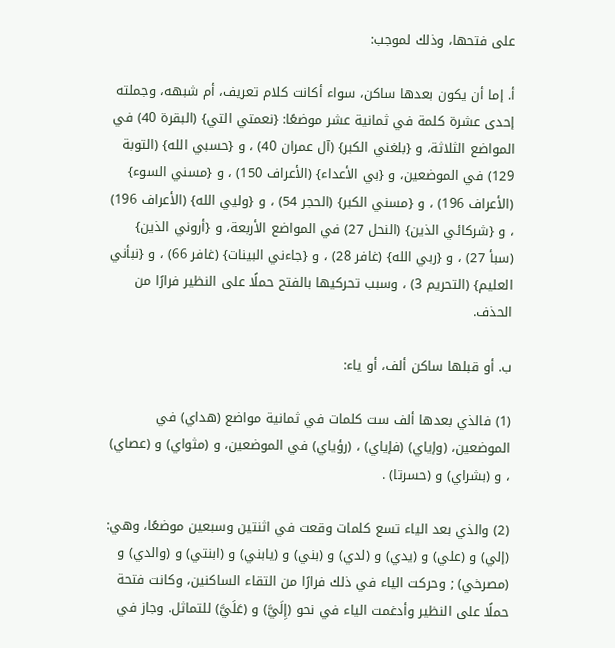على فتحها، وذلك لموجب:

أ. إما أن يكون بعدها ساكن، سواء أكانت كلام تعريف، أم شبهه، وجملته إحدى عشرة كلمة في ثمانية عشر موضعًا: {نعمتي التي} (البقرة 40) في المواضع الثلاثة، و {بلغني الكبر} (آل عمران 40) ، و {حسبي الله} (التوبة 129) في الموضعين، و {بي الأعداء} (الأعراف 150) ، و {مسني السوء} (الأعراف 196) ، و {مسني الكبر} (الحجر 54) ، و {وليي الله} (الأعراف 196) ، و {شركائي الذين} (النحل 27) في المواضع الأربعة، و {أروني الذين} (سبأ 27) ، و {ربي الله} (غافر 28) ، و {جاءني البينات} (غافر 66) ، و {نبأني العليم} (التحريم 3) ، وسبب تحركيها بالفتح حملًا على النظير فرارًا من الحذف.

ب. أو قبلها ساكن ألف، أو ياء:

(1) فالذي بعدها ألف ست كلمات في ثمانية مواضع (هداي) في الموضعين، (وإياي) (فإياي) ، (رؤياي) في الموضعين، و (مثواي) و (عصاي) ، و (بشراي) و (حسرتا) .

(2) والذي بعد الياء تسع كلمات وقعت في اثنتين وسبعين موضعًا، وهي: (إلي) و (علي) و (يدي) و (لدي) و (بني) و (يابني) و (ابنتي) و (والدي) و (مصرخي) ; وحركت الياء في ذلك فرارًا من التقاء الساكنين، وكانت فتحة حملًا على النظير وأدغمت الياء في نحو (إِلَيَّ) و (عَلَيَّ) للتماثل. وجاز في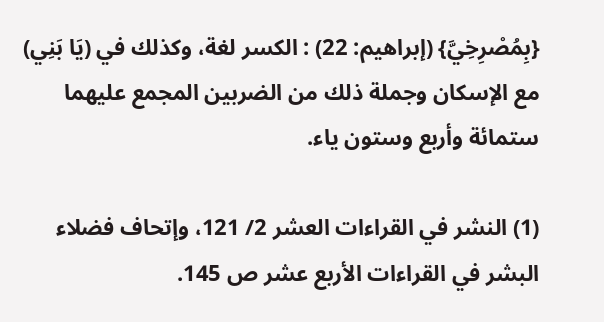{بِمُصْرِخِيَّ} (إبراهيم: 22) : الكسر لغة، وكذلك في (يَا بَنِي) مع الإسكان وجملة ذلك من الضربين المجمع عليهما ستمائة وأربع وستون ياء.

(1) النشر في القراءات العشر 2/ 121، وإتحاف فضلاء البشر في القراءات الأربع عشر ص 145.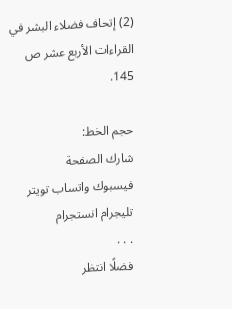(2) إتحاف فضلاء البشر في القراءات الأربع عشر ص 145.

حجم الخط:
شارك الصفحة
فيسبوك واتساب تويتر تليجرام انستجرام
. . .
فضلًا انتظر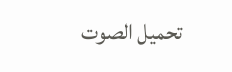تحميل الصوت